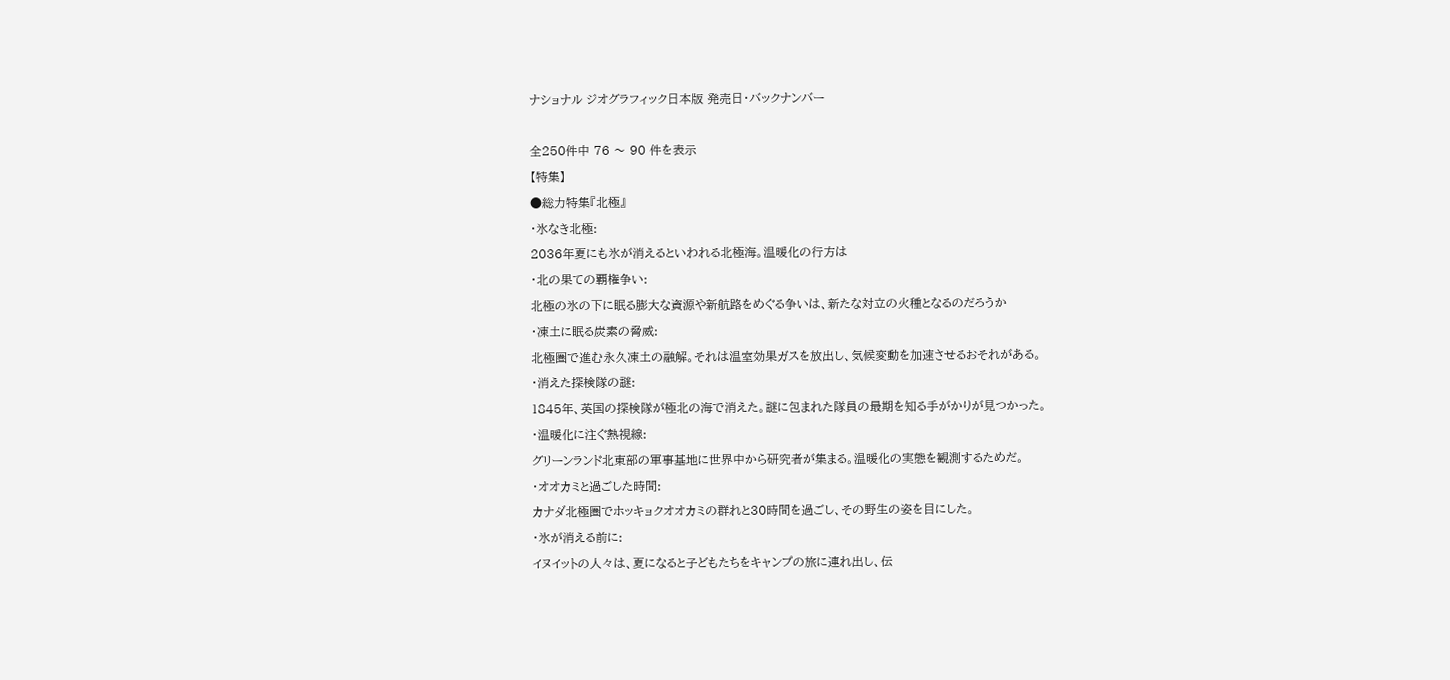ナショナル ジオグラフィック日本版 発売日・バックナンバー

全250件中 76 〜 90 件を表示
【特集】
●総力特集『北極』
・氷なき北極:
2036年夏にも氷が消えるといわれる北極海。温暖化の行方は
・北の果ての覇権争い:
北極の氷の下に眠る膨大な資源や新航路をめぐる争いは、新たな対立の火種となるのだろうか
・凍土に眠る炭素の脅威:
北極圏で進む永久凍土の融解。それは温室効果ガスを放出し、気候変動を加速させるおそれがある。
・消えた探検隊の謎:
1845年、英国の探検隊が極北の海で消えた。謎に包まれた隊員の最期を知る手がかりが見つかった。
・温暖化に注ぐ熱視線:
グリーンランド北東部の軍事基地に世界中から研究者が集まる。温暖化の実態を観測するためだ。
・オオカミと過ごした時間:
カナダ北極圏でホッキョクオオカミの群れと30時間を過ごし、その野生の姿を目にした。
・氷が消える前に:
イヌイットの人々は、夏になると子どもたちをキャンプの旅に連れ出し、伝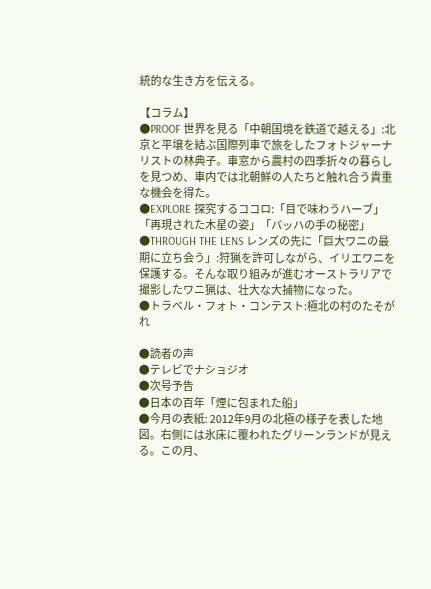統的な生き方を伝える。

【コラム】
●PROOF 世界を見る「中朝国境を鉄道で越える」:北京と平壌を結ぶ国際列車で旅をしたフォトジャーナリストの林典子。車窓から農村の四季折々の暮らしを見つめ、車内では北朝鮮の人たちと触れ合う貴重な機会を得た。
●EXPLORE 探究するココロ:「目で味わうハーブ」「再現された木星の姿」「バッハの手の秘密」
●THROUGH THE LENS レンズの先に「巨大ワニの最期に立ち会う」:狩猟を許可しながら、イリエワニを保護する。そんな取り組みが進むオーストラリアで撮影したワニ猟は、壮大な大捕物になった。
●トラベル・フォト・コンテスト:極北の村のたそがれ

●読者の声
●テレビでナショジオ
●次号予告
●日本の百年「煙に包まれた船」
●今月の表紙: 2012年9月の北極の様子を表した地図。右側には氷床に覆われたグリーンランドが見える。この月、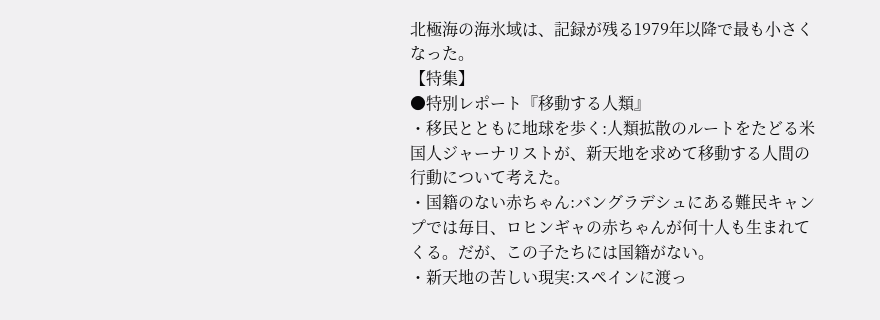北極海の海氷域は、記録が残る1979年以降で最も小さくなった。
【特集】
●特別レポート『移動する人類』
・移民とともに地球を歩く:人類拡散のルートをたどる米国人ジャーナリストが、新天地を求めて移動する人間の行動について考えた。
・国籍のない赤ちゃん:バングラデシュにある難民キャンプでは毎日、ロヒンギャの赤ちゃんが何十人も生まれてくる。だが、この子たちには国籍がない。
・新天地の苦しい現実:スペインに渡っ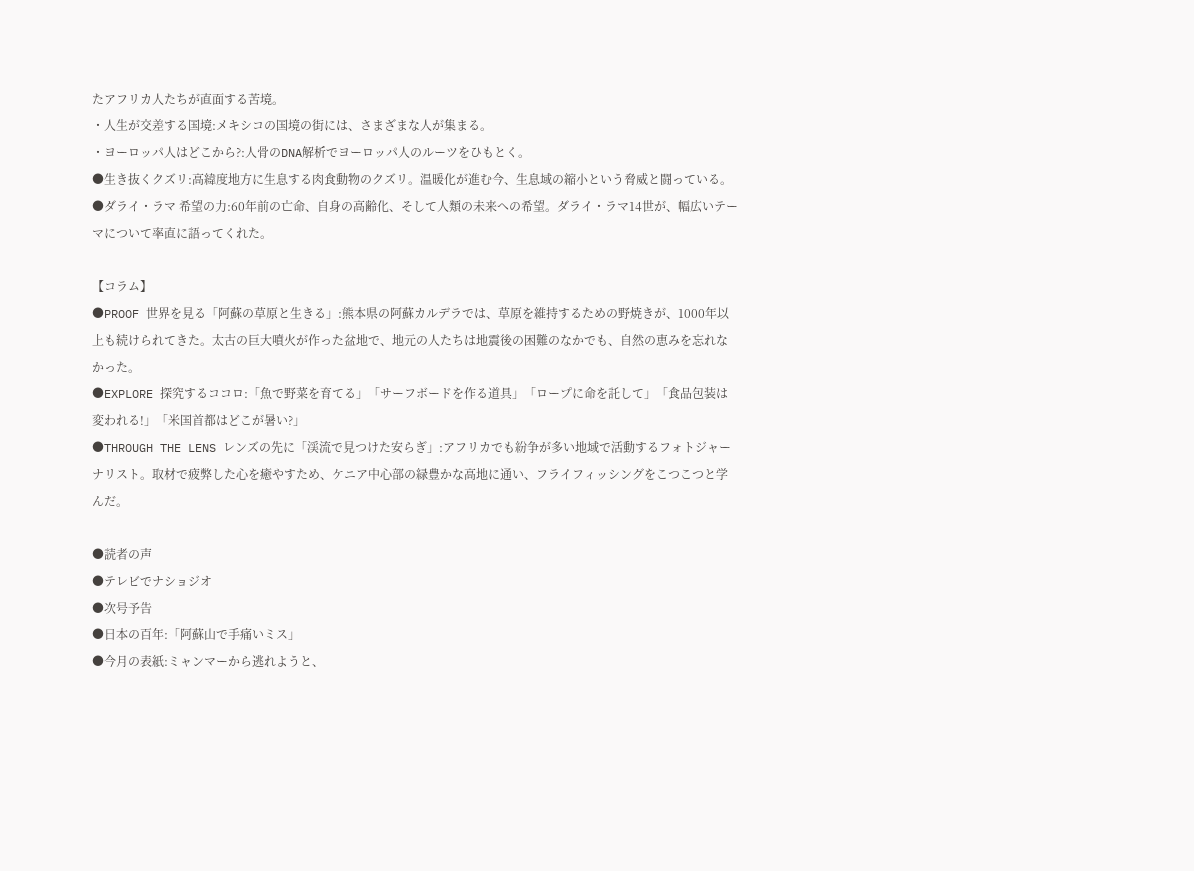たアフリカ人たちが直面する苦境。
・人生が交差する国境:メキシコの国境の街には、さまざまな人が集まる。
・ヨーロッパ人はどこから?:人骨のDNA解析でヨーロッパ人のルーツをひもとく。
●生き抜くクズリ:高緯度地方に生息する肉食動物のクズリ。温暖化が進む今、生息域の縮小という脅威と闘っている。
●ダライ・ラマ 希望の力:60年前の亡命、自身の高齢化、そして人類の未来への希望。ダライ・ラマ14世が、幅広いテーマについて率直に語ってくれた。

【コラム】
●PROOF 世界を見る「阿蘇の草原と生きる」:熊本県の阿蘇カルデラでは、草原を維持するための野焼きが、1000年以上も続けられてきた。太古の巨大噴火が作った盆地で、地元の人たちは地震後の困難のなかでも、自然の恵みを忘れなかった。
●EXPLORE 探究するココロ:「魚で野菜を育てる」「サーフボードを作る道具」「ロープに命を託して」「食品包装は変われる!」「米国首都はどこが暑い?」
●THROUGH THE LENS レンズの先に「渓流で見つけた安らぎ」:アフリカでも紛争が多い地域で活動するフォトジャーナリスト。取材で疲弊した心を癒やすため、ケニア中心部の緑豊かな高地に通い、フライフィッシングをこつこつと学んだ。

●読者の声
●テレビでナショジオ
●次号予告
●日本の百年:「阿蘇山で手痛いミス」
●今月の表紙:ミャンマーから逃れようと、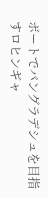ボートでバングラデシュを目指すロヒンギャ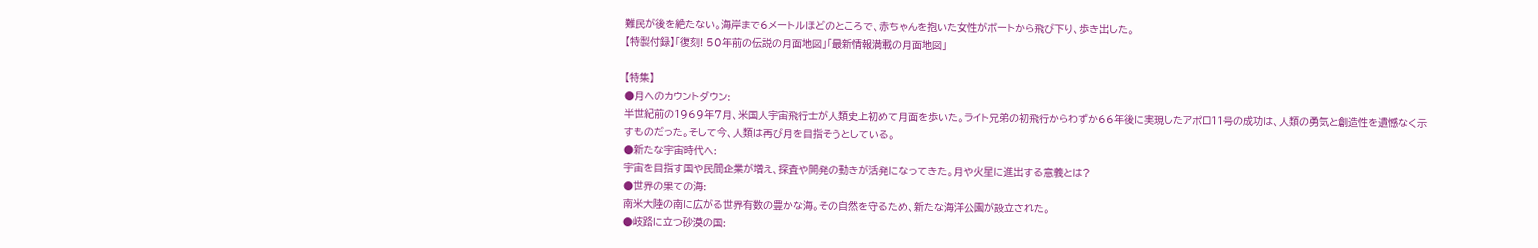難民が後を絶たない。海岸まで6メートルほどのところで、赤ちゃんを抱いた女性がボートから飛び下り、歩き出した。
【特製付録】「復刻! 50年前の伝説の月面地図」「最新情報満載の月面地図」

【特集】
●月へのカウントダウン:
半世紀前の1969年7月、米国人宇宙飛行士が人類史上初めて月面を歩いた。ライト兄弟の初飛行からわずか66年後に実現したアポロ11号の成功は、人類の勇気と創造性を遺憾なく示すものだった。そして今、人類は再び月を目指そうとしている。
●新たな宇宙時代へ:
宇宙を目指す国や民間企業が増え、探査や開発の動きが活発になってきた。月や火星に進出する意義とは?
●世界の果ての海:
南米大陸の南に広がる世界有数の豊かな海。その自然を守るため、新たな海洋公園が設立された。
●岐路に立つ砂漠の国: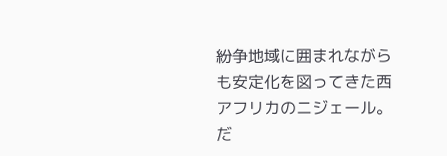紛争地域に囲まれながらも安定化を図ってきた西アフリカのニジェール。だ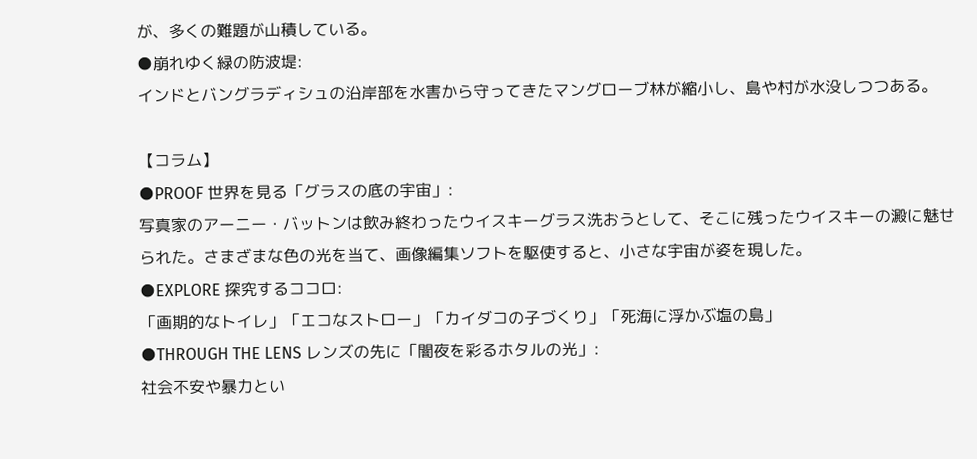が、多くの難題が山積している。
●崩れゆく緑の防波堤:
インドとバングラディシュの沿岸部を水害から守ってきたマングローブ林が縮小し、島や村が水没しつつある。

【コラム】
●PROOF 世界を見る「グラスの底の宇宙」:
写真家のアーニー・バットンは飲み終わったウイスキーグラス洗おうとして、そこに残ったウイスキーの澱に魅せられた。さまざまな色の光を当て、画像編集ソフトを駆使すると、小さな宇宙が姿を現した。
●EXPLORE 探究するココロ:
「画期的なトイレ」「エコなストロー」「カイダコの子づくり」「死海に浮かぶ塩の島」
●THROUGH THE LENS レンズの先に「闇夜を彩るホタルの光」:
社会不安や暴力とい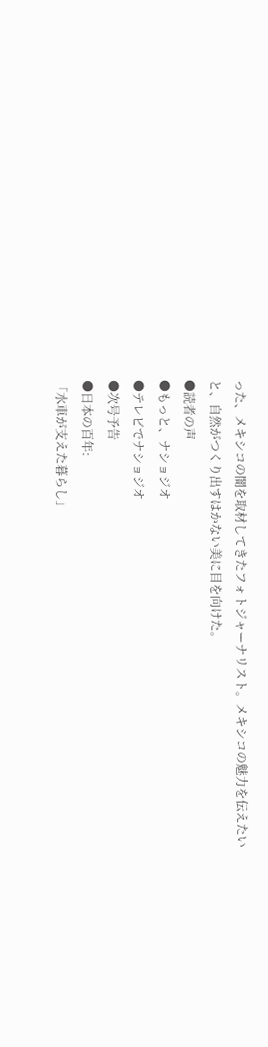った、メキシコの闇を取材してきたフォトジャーナリスト。メキシコの魅力を伝えたいと、自然がつくり出すはかない美に目を向けた。
●読者の声
●もっと、ナショジオ
●テレビでナショジオ
●次号予告
●日本の百年:
「水車が支えた暮らし」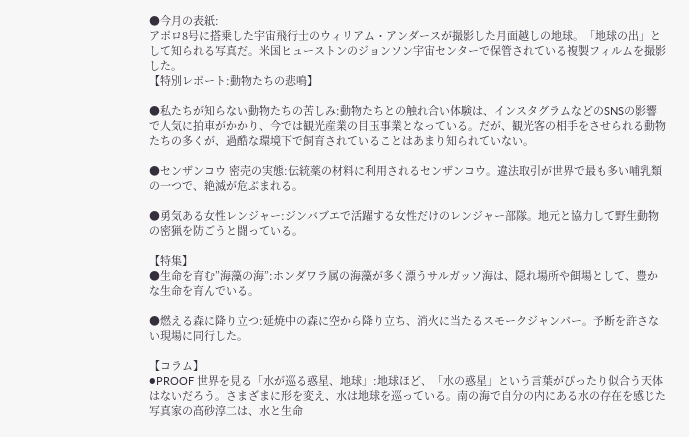●今月の表紙:
アポロ8号に搭乗した宇宙飛行士のウィリアム・アンダースが撮影した月面越しの地球。「地球の出」として知られる写真だ。米国ヒューストンのジョンソン宇宙センターで保管されている複製フィルムを撮影した。
【特別レポート:動物たちの悲鳴】

●私たちが知らない動物たちの苦しみ:動物たちとの触れ合い体験は、インスタグラムなどのSNSの影響で人気に拍車がかかり、今では観光産業の目玉事業となっている。だが、観光客の相手をさせられる動物たちの多くが、過酷な環境下で飼育されていることはあまり知られていない。

●センザンコウ 密売の実態:伝統薬の材料に利用されるセンザンコウ。違法取引が世界で最も多い哺乳類の一つで、絶滅が危ぶまれる。

●勇気ある女性レンジャー:ジンバブエで活躍する女性だけのレンジャー部隊。地元と協力して野生動物の密猟を防ごうと闘っている。

【特集】
●生命を育む”海藻の海”:ホンダワラ属の海藻が多く漂うサルガッソ海は、隠れ場所や餌場として、豊かな生命を育んでいる。

●燃える森に降り立つ:延焼中の森に空から降り立ち、消火に当たるスモークジャンパー。予断を許さない現場に同行した。

【コラム】
●PROOF 世界を見る「水が巡る惑星、地球」:地球ほど、「水の惑星」という言葉がぴったり似合う天体はないだろう。さまざまに形を変え、水は地球を巡っている。南の海で自分の内にある水の存在を感じた写真家の高砂淳二は、水と生命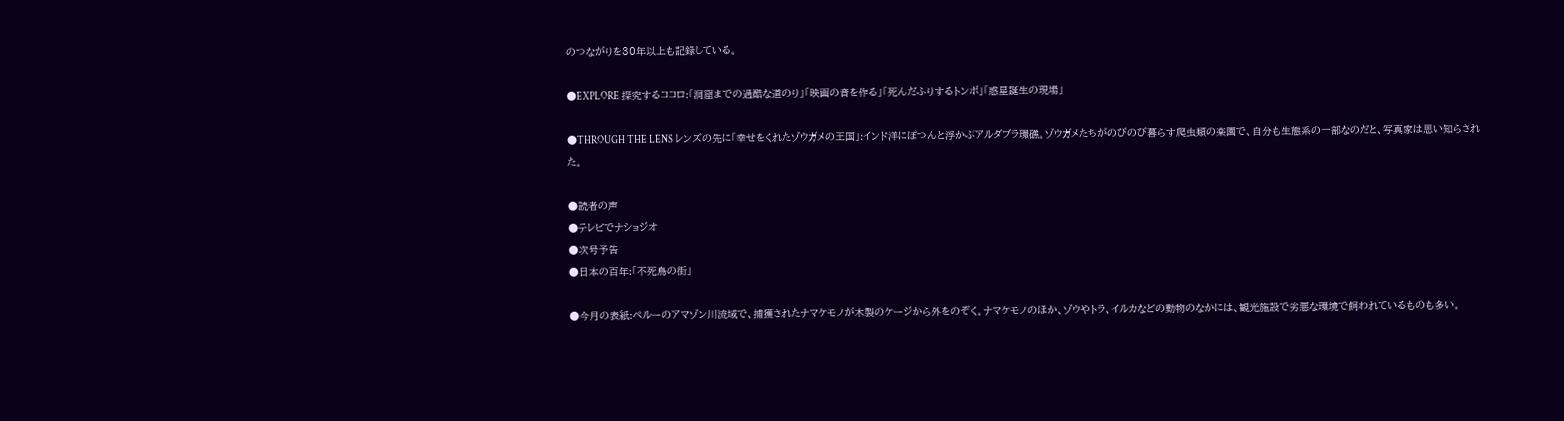のつながりを30年以上も記録している。

●EXPLORE 探究するココロ:「洞窟までの過酷な道のり」「映画の音を作る」「死んだふりするトンボ」「惑星誕生の現場」

●THROUGH THE LENS レンズの先に「幸せをくれたゾウガメの王国」:インド洋にぽつんと浮かぶアルダブラ環礁。ゾウガメたちがのびのび暮らす爬虫類の楽園で、自分も生態系の一部なのだと、写真家は思い知らされた。

●読者の声
●テレビでナショジオ
●次号予告
●日本の百年:「不死鳥の街」

●今月の表紙:ペルーのアマゾン川流域で、捕獲されたナマケモノが木製のケージから外をのぞく。ナマケモノのほか、ゾウやトラ、イルカなどの動物のなかには、観光施設で劣悪な環境で飼われているものも多い。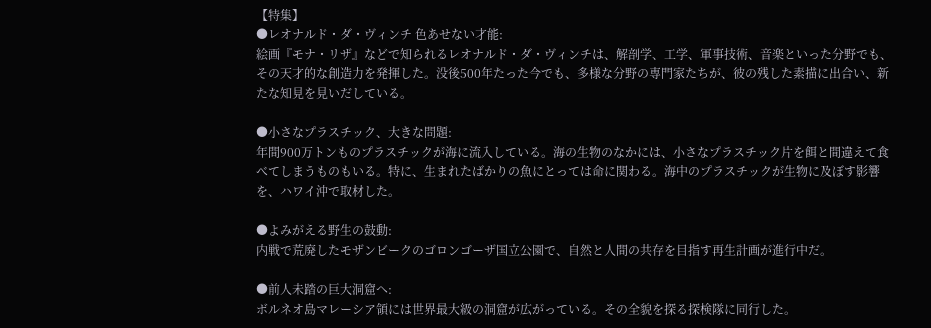【特集】
●レオナルド・ダ・ヴィンチ 色あせない才能:
絵画『モナ・リザ』などで知られるレオナルド・ダ・ヴィンチは、解剖学、工学、軍事技術、音楽といった分野でも、その天才的な創造力を発揮した。没後500年たった今でも、多様な分野の専門家たちが、彼の残した素描に出合い、新たな知見を見いだしている。

●小さなプラスチック、大きな問題:
年間900万トンものプラスチックが海に流入している。海の生物のなかには、小さなプラスチック片を餌と間違えて食べてしまうものもいる。特に、生まれたばかりの魚にとっては命に関わる。海中のプラスチックが生物に及ぼす影響を、ハワイ沖で取材した。

●よみがえる野生の鼓動:
内戦で荒廃したモザンビークのゴロンゴーザ国立公園で、自然と人間の共存を目指す再生計画が進行中だ。

●前人未踏の巨大洞窟へ:
ボルネオ島マレーシア領には世界最大級の洞窟が広がっている。その全貌を探る探検隊に同行した。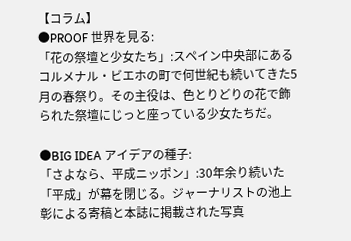【コラム】
●PROOF 世界を見る:
「花の祭壇と少女たち」:スペイン中央部にあるコルメナル・ビエホの町で何世紀も続いてきた5月の春祭り。その主役は、色とりどりの花で飾られた祭壇にじっと座っている少女たちだ。

●BIG IDEA アイデアの種子:
「さよなら、平成ニッポン」:30年余り続いた「平成」が幕を閉じる。ジャーナリストの池上彰による寄稿と本誌に掲載された写真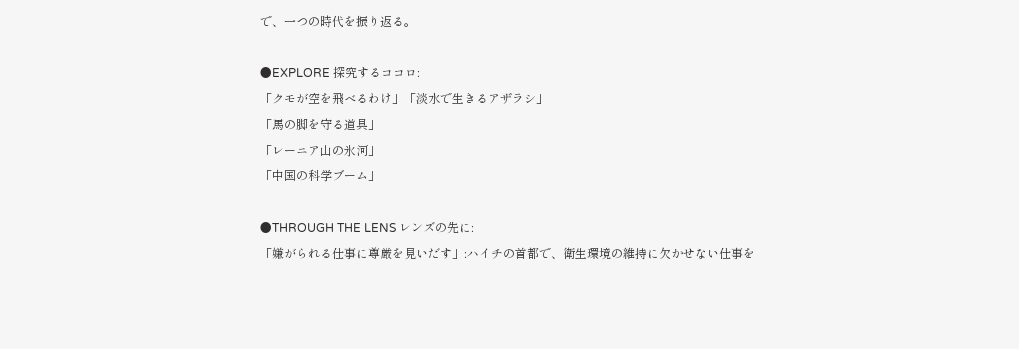で、一つの時代を振り返る。

●EXPLORE 探究するココロ:
「クモが空を飛べるわけ」「淡水で生きるアザラシ」
「馬の脚を守る道具」
「レーニア山の氷河」
「中国の科学ブーム」

●THROUGH THE LENS レンズの先に:
「嫌がられる仕事に尊厳を見いだす」:ハイチの首都で、衛生環境の維持に欠かせない仕事を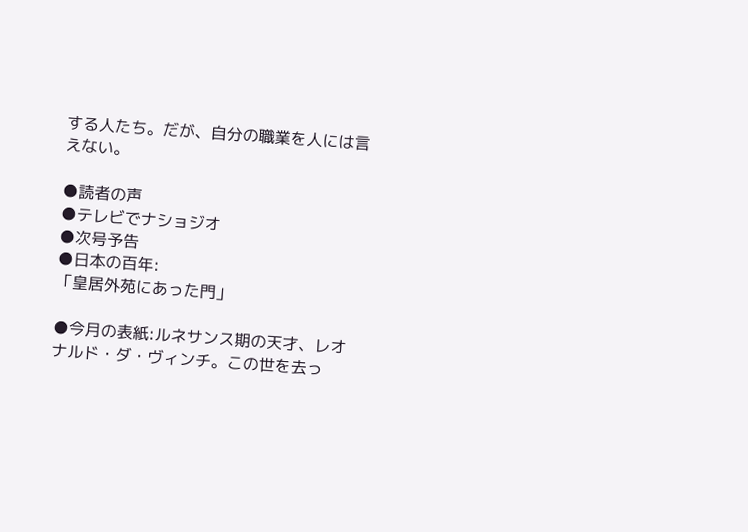する人たち。だが、自分の職業を人には言えない。

●読者の声
●テレビでナショジオ
●次号予告
●日本の百年:
「皇居外苑にあった門」

●今月の表紙:ルネサンス期の天才、レオナルド・ダ・ヴィンチ。この世を去っ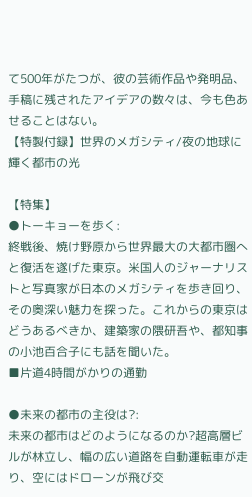て500年がたつが、彼の芸術作品や発明品、手稿に残されたアイデアの数々は、今も色あせることはない。
【特製付録】世界のメガシティ/夜の地球に輝く都市の光

【特集】
●トーキョーを歩く:
終戦後、焼け野原から世界最大の大都市圏へと復活を遂げた東京。米国人のジャーナリストと写真家が日本のメガシティを歩き回り、その奥深い魅力を探った。これからの東京はどうあるべきか、建築家の隈研吾や、都知事の小池百合子にも話を聞いた。
■片道4時間がかりの通勤

●未来の都市の主役は?:
未来の都市はどのようになるのか?超高層ビルが林立し、幅の広い道路を自動運転車が走り、空にはドローンが飛び交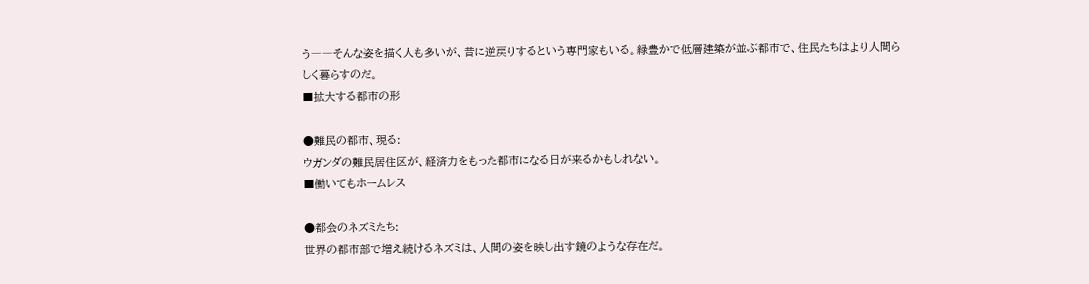う――そんな姿を描く人も多いが、昔に逆戻りするという専門家もいる。緑豊かで低層建築が並ぶ都市で、住民たちはより人間らしく暮らすのだ。
■拡大する都市の形

●難民の都市、現る:
ウガンダの難民居住区が、経済力をもった都市になる日が来るかもしれない。
■働いてもホームレス

●都会のネズミたち:
世界の都市部で増え続けるネズミは、人間の姿を映し出す鏡のような存在だ。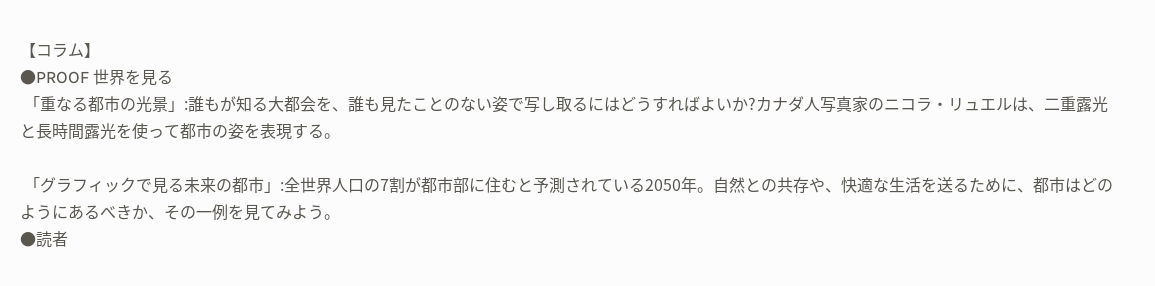【コラム】
●PROOF 世界を見る
 「重なる都市の光景」:誰もが知る大都会を、誰も見たことのない姿で写し取るにはどうすればよいか?カナダ人写真家のニコラ・リュエルは、二重露光と長時間露光を使って都市の姿を表現する。

 「グラフィックで見る未来の都市」:全世界人口の7割が都市部に住むと予測されている2050年。自然との共存や、快適な生活を送るために、都市はどのようにあるべきか、その一例を見てみよう。
●読者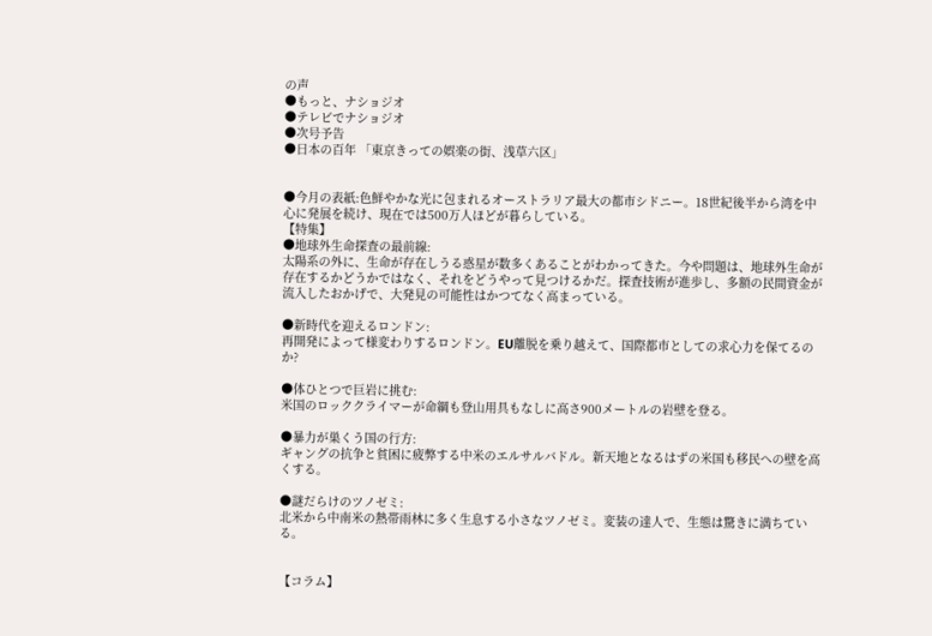の声
●もっと、ナショジオ
●テレビでナショジオ
●次号予告
●日本の百年 「東京きっての娯楽の街、浅草六区」


●今月の表紙:色鮮やかな光に包まれるオーストラリア最大の都市シドニー。18世紀後半から湾を中心に発展を続け、現在では500万人ほどが暮らしている。
【特集】
●地球外生命探査の最前線:
太陽系の外に、生命が存在しうる惑星が数多くあることがわかってきた。今や問題は、地球外生命が存在するかどうかではなく、それをどうやって見つけるかだ。探査技術が進歩し、多額の民間資金が流入したおかげで、大発見の可能性はかつてなく高まっている。

●新時代を迎えるロンドン:
再開発によって様変わりするロンドン。EU離脱を乗り越えて、国際都市としての求心力を保てるのか?

●体ひとつで巨岩に挑む:
米国のロッククライマーが命綱も登山用具もなしに高さ900メートルの岩壁を登る。

●暴力が巣くう国の行方:
ギャングの抗争と貧困に疲弊する中米のエルサルバドル。新天地となるはずの米国も移民への壁を高くする。

●謎だらけのツノゼミ:
北米から中南米の熱帯雨林に多く生息する小さなツノゼミ。変装の達人で、生態は驚きに満ちている。


【コラム】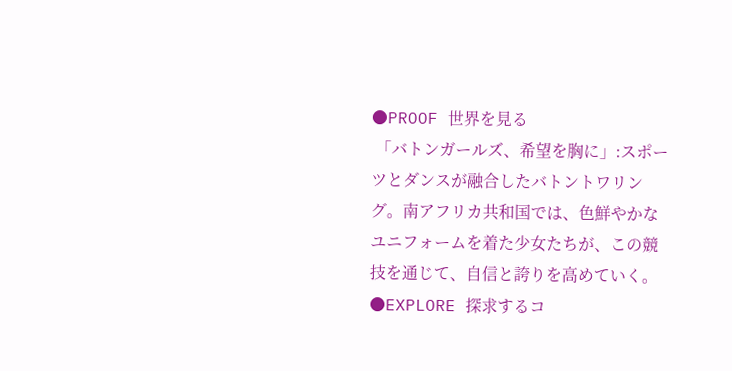●PROOF 世界を見る
 「バトンガールズ、希望を胸に」:スポーツとダンスが融合したバトントワリング。南アフリカ共和国では、色鮮やかなユニフォームを着た少女たちが、この競技を通じて、自信と誇りを高めていく。
●EXPLORE 探求するコ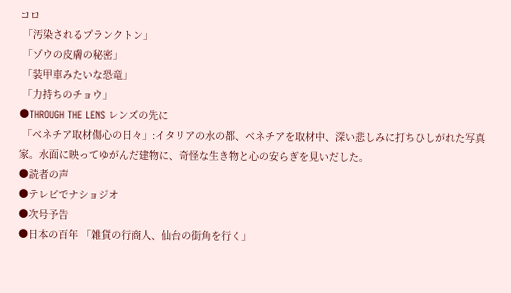コロ
 「汚染されるプランクトン」
 「ゾウの皮膚の秘密」
 「装甲車みたいな恐竜」
 「力持ちのチョウ」
●THROUGH THE LENS レンズの先に
 「ベネチア取材傷心の日々」:イタリアの水の都、ベネチアを取材中、深い悲しみに打ちひしがれた写真家。水面に映ってゆがんだ建物に、奇怪な生き物と心の安らぎを見いだした。
●読者の声
●テレビでナショジオ
●次号予告
●日本の百年 「雑貨の行商人、仙台の街角を行く」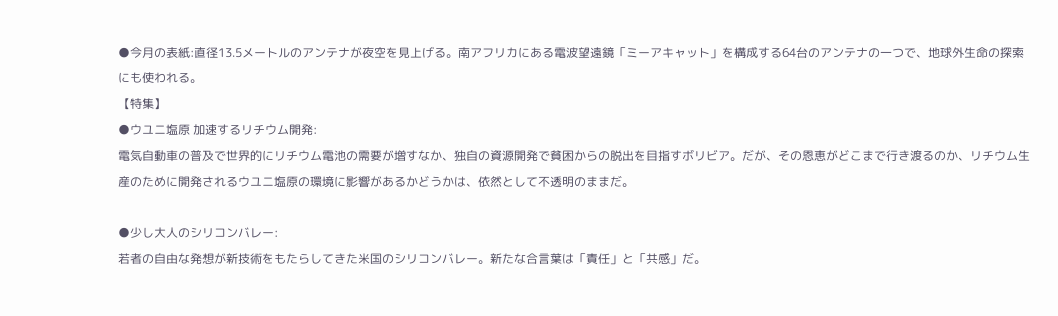●今月の表紙:直径13.5メートルのアンテナが夜空を見上げる。南アフリカにある電波望遠鏡「ミーアキャット」を構成する64台のアンテナの一つで、地球外生命の探索にも使われる。
【特集】
●ウユニ塩原 加速するリチウム開発:
電気自動車の普及で世界的にリチウム電池の需要が増すなか、独自の資源開発で貧困からの脱出を目指すボリビア。だが、その恩恵がどこまで行き渡るのか、リチウム生産のために開発されるウユニ塩原の環境に影響があるかどうかは、依然として不透明のままだ。

●少し大人のシリコンバレー:
若者の自由な発想が新技術をもたらしてきた米国のシリコンバレー。新たな合言葉は「責任」と「共感」だ。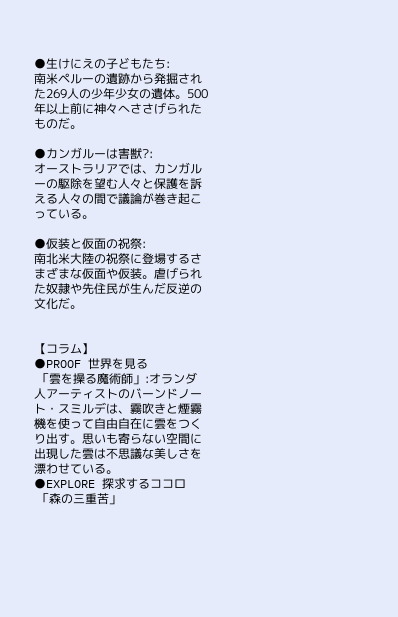●生けにえの子どもたち:
南米ペルーの遺跡から発掘された269人の少年少女の遺体。500年以上前に神々へささげられたものだ。

●カンガルーは害獣?:
オーストラリアでは、カンガルーの駆除を望む人々と保護を訴える人々の間で議論が巻き起こっている。

●仮装と仮面の祝祭:
南北米大陸の祝祭に登場するさまざまな仮面や仮装。虐げられた奴隷や先住民が生んだ反逆の文化だ。


【コラム】
●PROOF 世界を見る
 「雲を操る魔術師」:オランダ人アーティストのバーンドノート・スミルデは、霧吹きと煙霧機を使って自由自在に雲をつくり出す。思いも寄らない空間に出現した雲は不思議な美しさを漂わせている。
●EXPLORE 探求するココロ
 「森の三重苦」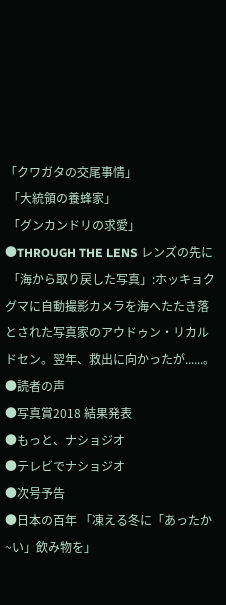「クワガタの交尾事情」
 「大統領の養蜂家」
 「グンカンドリの求愛」
●THROUGH THE LENS レンズの先に
 「海から取り戻した写真」:ホッキョクグマに自動撮影カメラを海へたたき落とされた写真家のアウドゥン・リカルドセン。翌年、救出に向かったが......。
●読者の声
●写真賞2018 結果発表
●もっと、ナショジオ
●テレビでナショジオ
●次号予告
●日本の百年 「凍える冬に「あったか~い」飲み物を」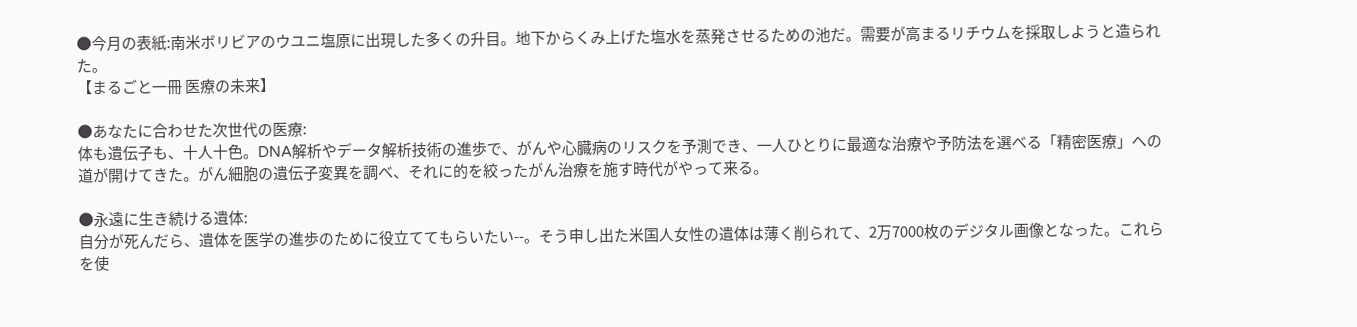●今月の表紙:南米ボリビアのウユニ塩原に出現した多くの升目。地下からくみ上げた塩水を蒸発させるための池だ。需要が高まるリチウムを採取しようと造られた。
【まるごと一冊 医療の未来】

●あなたに合わせた次世代の医療:
体も遺伝子も、十人十色。DNA解析やデータ解析技術の進歩で、がんや心臓病のリスクを予測でき、一人ひとりに最適な治療や予防法を選べる「精密医療」への道が開けてきた。がん細胞の遺伝子変異を調べ、それに的を絞ったがん治療を施す時代がやって来る。

●永遠に生き続ける遺体:
自分が死んだら、遺体を医学の進歩のために役立ててもらいたい--。そう申し出た米国人女性の遺体は薄く削られて、2万7000枚のデジタル画像となった。これらを使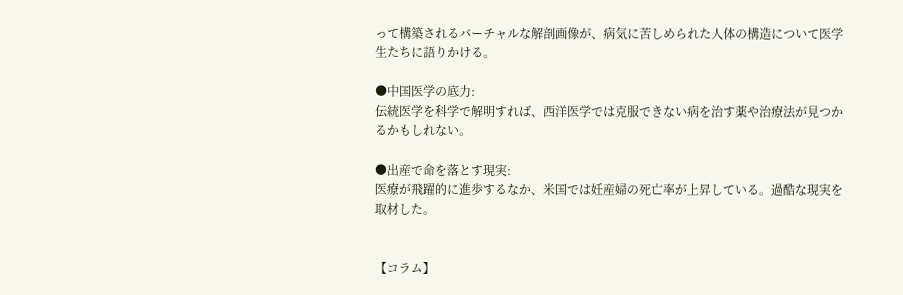って構築されるバーチャルな解剖画像が、病気に苦しめられた人体の構造について医学生たちに語りかける。

●中国医学の底力:
伝統医学を科学で解明すれば、西洋医学では克服できない病を治す薬や治療法が見つかるかもしれない。

●出産で命を落とす現実:
医療が飛躍的に進歩するなか、米国では妊産婦の死亡率が上昇している。過酷な現実を取材した。


【コラム】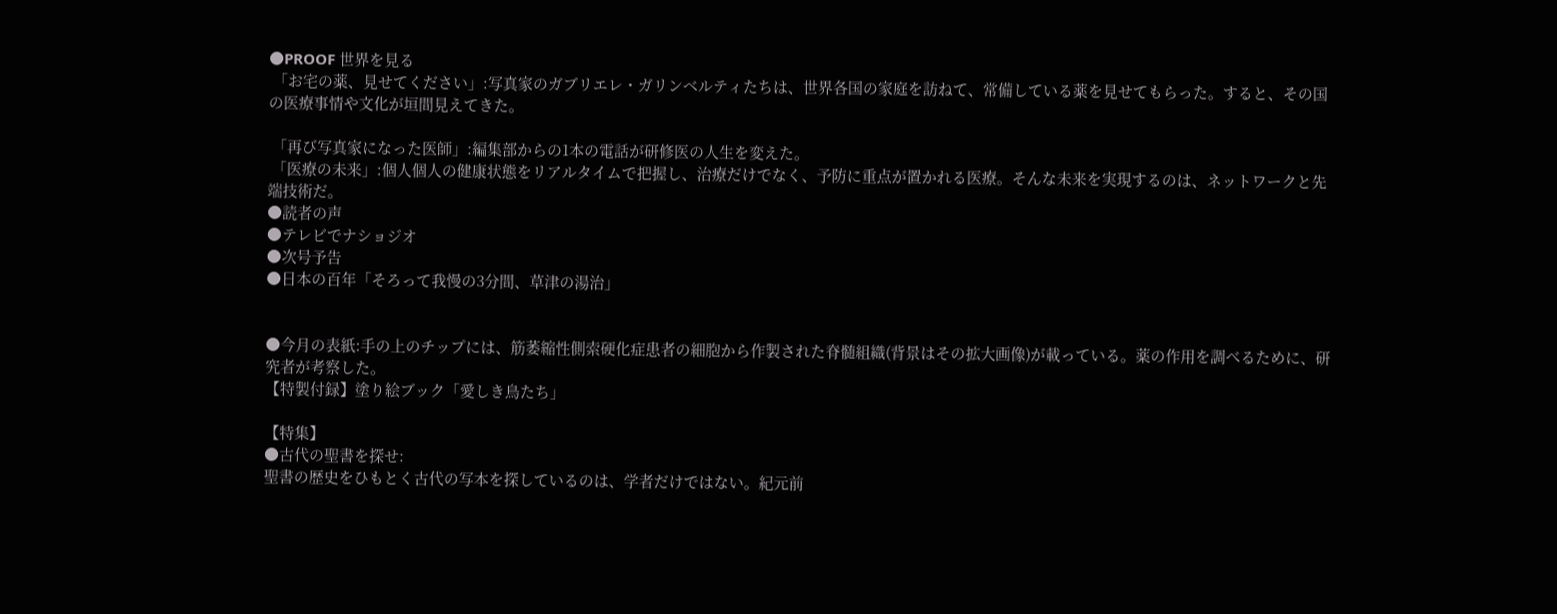●PROOF 世界を見る
 「お宅の薬、見せてください」:写真家のガブリエレ・ガリンベルティたちは、世界各国の家庭を訪ねて、常備している薬を見せてもらった。すると、その国の医療事情や文化が垣間見えてきた。

 「再び写真家になった医師」:編集部からの1本の電話が研修医の人生を変えた。
 「医療の未来」:個人個人の健康状態をリアルタイムで把握し、治療だけでなく、予防に重点が置かれる医療。そんな未来を実現するのは、ネットワークと先端技術だ。
●読者の声
●テレビでナショジオ
●次号予告
●日本の百年「そろって我慢の3分間、草津の湯治」


●今月の表紙:手の上のチップには、筋萎縮性側索硬化症患者の細胞から作製された脊髄組織(背景はその拡大画像)が載っている。薬の作用を調べるために、研究者が考察した。
【特製付録】塗り絵ブック「愛しき鳥たち」

【特集】
●古代の聖書を探せ:
聖書の歴史をひもとく古代の写本を探しているのは、学者だけではない。紀元前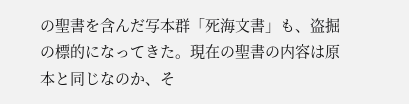の聖書を含んだ写本群「死海文書」も、盗掘の標的になってきた。現在の聖書の内容は原本と同じなのか、そ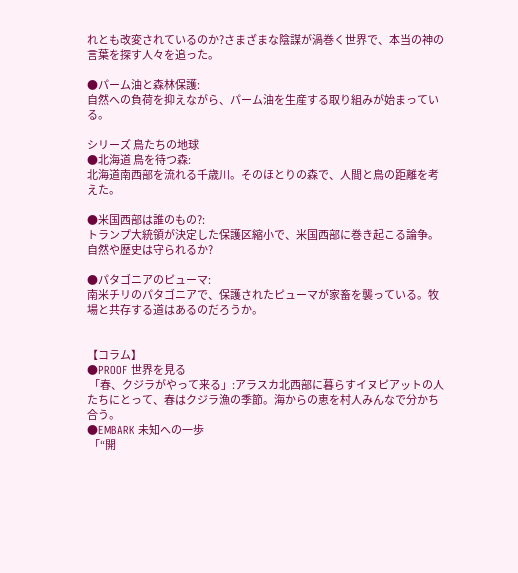れとも改変されているのか?さまざまな陰謀が渦巻く世界で、本当の神の言葉を探す人々を追った。

●パーム油と森林保護:
自然への負荷を抑えながら、パーム油を生産する取り組みが始まっている。

シリーズ 鳥たちの地球
●北海道 鳥を待つ森:
北海道南西部を流れる千歳川。そのほとりの森で、人間と鳥の距離を考えた。

●米国西部は誰のもの?:
トランプ大統領が決定した保護区縮小で、米国西部に巻き起こる論争。自然や歴史は守られるか?

●パタゴニアのピューマ:
南米チリのパタゴニアで、保護されたピューマが家畜を襲っている。牧場と共存する道はあるのだろうか。


【コラム】
●PROOF 世界を見る
 「春、クジラがやって来る」:アラスカ北西部に暮らすイヌピアットの人たちにとって、春はクジラ漁の季節。海からの恵を村人みんなで分かち合う。
●EMBARK 未知への一歩
 「“開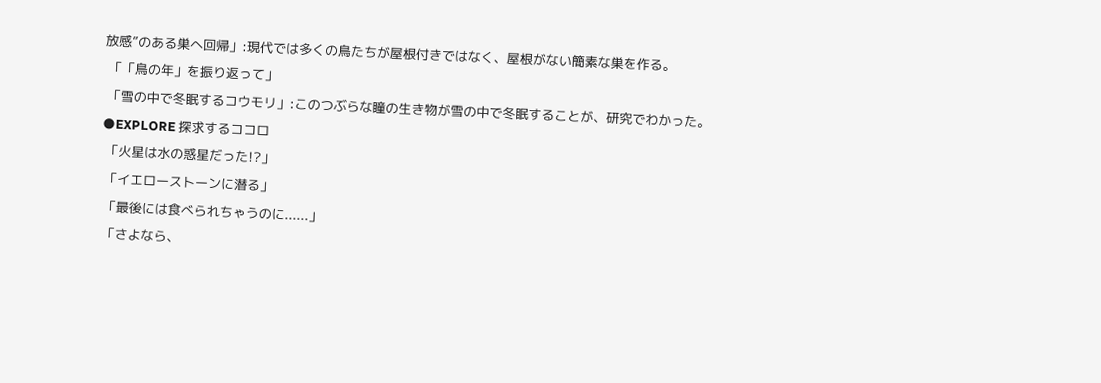放感”のある巣へ回帰」:現代では多くの鳥たちが屋根付きではなく、屋根がない簡素な巣を作る。
 「「鳥の年」を振り返って」
 「雪の中で冬眠するコウモリ」:このつぶらな瞳の生き物が雪の中で冬眠することが、研究でわかった。
●EXPLORE 探求するココロ
 「火星は水の惑星だった!?」
 「イエローストーンに潜る」
 「最後には食べられちゃうのに......」
 「さよなら、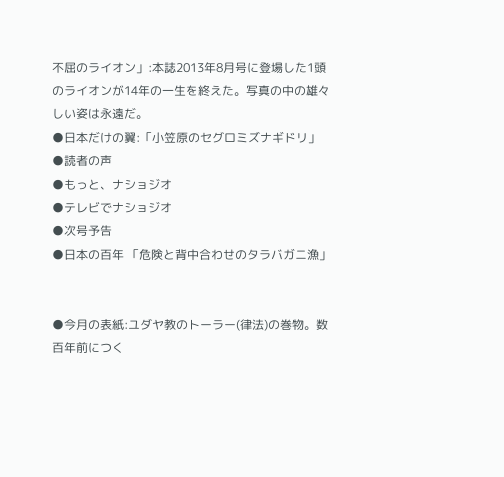不屈のライオン」:本誌2013年8月号に登場した1頭のライオンが14年の一生を終えた。写真の中の雄々しい姿は永遠だ。
●日本だけの翼:「小笠原のセグロミズナギドリ」
●読者の声
●もっと、ナショジオ
●テレビでナショジオ
●次号予告
●日本の百年 「危険と背中合わせのタラバガニ漁」


●今月の表紙:ユダヤ教のトーラー(律法)の巻物。数百年前につく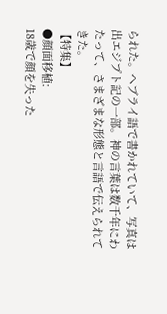られた。ヘブライ語で書かれていて、写真は出エジプト記の一部。神の言葉は数千年にわたって、さまざまな形態と言語で伝えられてきた。
【特集】
●顔面移植:
18歳で顔を失った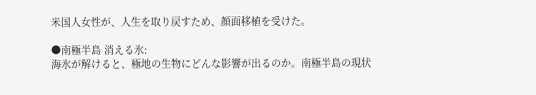米国人女性が、人生を取り戻すため、顔面移植を受けた。

●南極半島 消える氷:
海氷が解けると、極地の生物にどんな影響が出るのか。南極半島の現状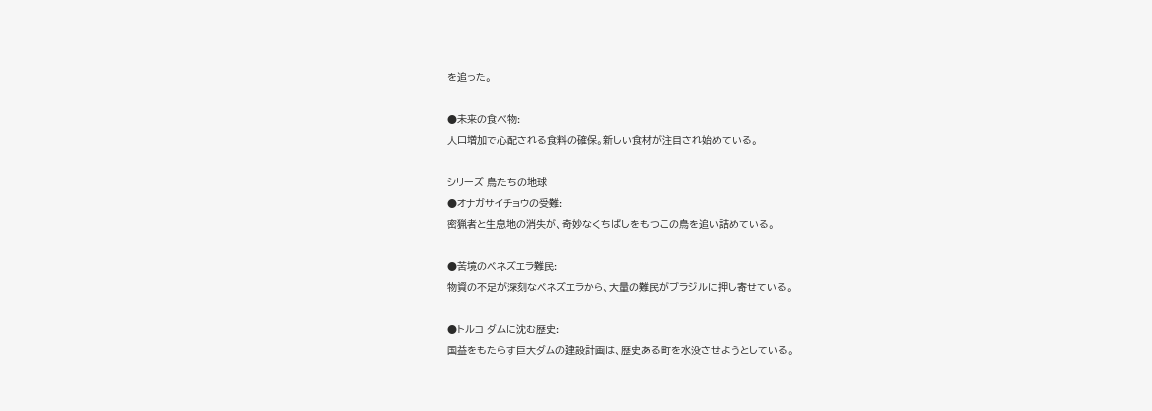を追った。

●未来の食べ物:
人口増加で心配される食料の確保。新しい食材が注目され始めている。

シリーズ 鳥たちの地球
●オナガサイチョウの受難:
密猟者と生息地の消失が、奇妙なくちばしをもつこの鳥を追い詰めている。

●苦境のベネズエラ難民:
物資の不足が深刻なベネズエラから、大量の難民がブラジルに押し寄せている。

●トルコ ダムに沈む歴史:
国益をもたらす巨大ダムの建設計画は、歴史ある町を水没させようとしている。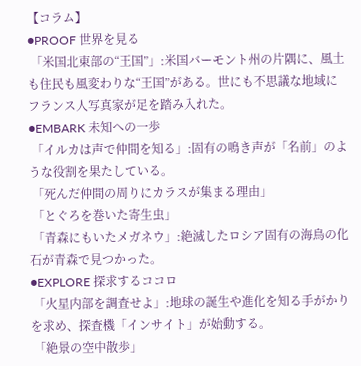【コラム】
●PROOF 世界を見る
 「米国北東部の“王国”」:米国バーモント州の片隅に、風土も住民も風変わりな“王国”がある。世にも不思議な地域にフランス人写真家が足を踏み入れた。
●EMBARK 未知への一歩
 「イルカは声で仲間を知る」:固有の鳴き声が「名前」のような役割を果たしている。
 「死んだ仲間の周りにカラスが集まる理由」
 「とぐろを巻いた寄生虫」
 「青森にもいたメガネウ」:絶滅したロシア固有の海鳥の化石が青森で見つかった。
●EXPLORE 探求するココロ
 「火星内部を調査せよ」:地球の誕生や進化を知る手がかりを求め、探査機「インサイト」が始動する。
 「絶景の空中散歩」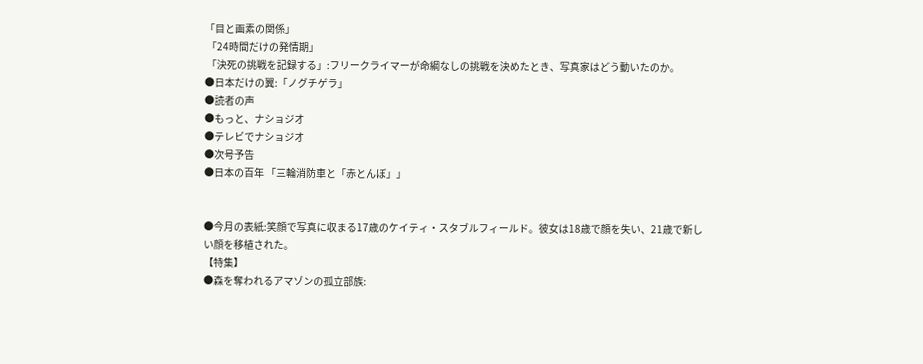「目と画素の関係」
 「24時間だけの発情期」
 「決死の挑戦を記録する」:フリークライマーが命綱なしの挑戦を決めたとき、写真家はどう動いたのか。
●日本だけの翼:「ノグチゲラ」
●読者の声
●もっと、ナショジオ
●テレビでナショジオ
●次号予告
●日本の百年 「三輪消防車と「赤とんぼ」」


●今月の表紙:笑顔で写真に収まる17歳のケイティ・スタブルフィールド。彼女は18歳で顔を失い、21歳で新しい顔を移植された。
【特集】
●森を奪われるアマゾンの孤立部族: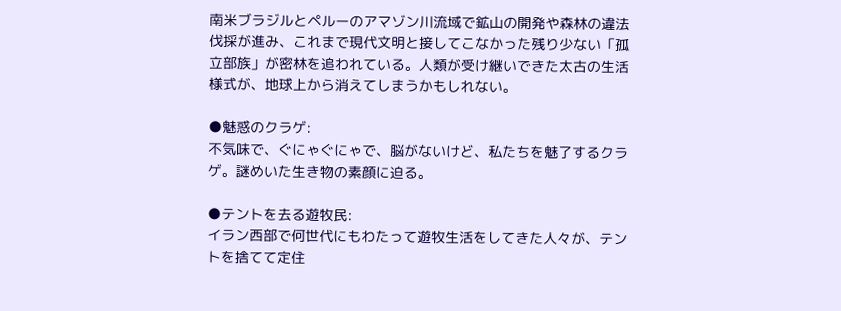南米ブラジルとペルーのアマゾン川流域で鉱山の開発や森林の違法伐採が進み、これまで現代文明と接してこなかった残り少ない「孤立部族」が密林を追われている。人類が受け継いできた太古の生活様式が、地球上から消えてしまうかもしれない。

●魅惑のクラゲ:
不気味で、ぐにゃぐにゃで、脳がないけど、私たちを魅了するクラゲ。謎めいた生き物の素顔に迫る。

●テントを去る遊牧民:
イラン西部で何世代にもわたって遊牧生活をしてきた人々が、テントを捨てて定住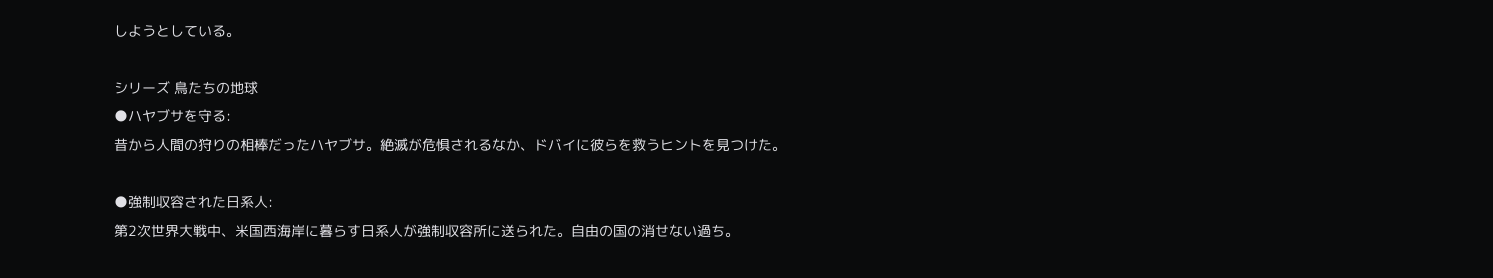しようとしている。

シリーズ 鳥たちの地球
●ハヤブサを守る:
昔から人間の狩りの相棒だったハヤブサ。絶滅が危惧されるなか、ドバイに彼らを救うヒントを見つけた。

●強制収容された日系人:
第2次世界大戦中、米国西海岸に暮らす日系人が強制収容所に送られた。自由の国の消せない過ち。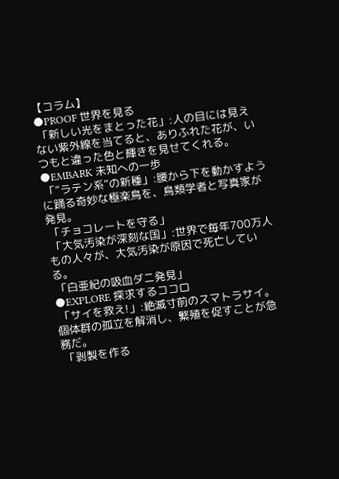【コラム】
●PROOF 世界を見る
 「新しい光をまとった花」:人の目には見えない紫外線を当てると、ありふれた花が、いつもと違った色と輝きを見せてくれる。
●EMBARK 未知への一歩
 「“ラテン系”の新種」:腰から下を動かすように踊る奇妙な極楽鳥を、鳥類学者と写真家が発見。
 「チョコレートを守る」
 「大気汚染が深刻な国」:世界で毎年700万人もの人々が、大気汚染が原因で死亡している。
 「白亜紀の吸血ダニ発見」
●EXPLORE 探求するココロ
 「サイを救え!」:絶滅寸前のスマトラサイ。個体群の孤立を解消し、繁殖を促すことが急務だ。
 「剥製を作る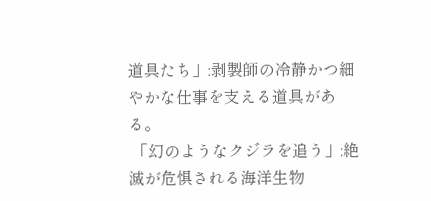道具たち」:剥製師の冷静かつ細やかな仕事を支える道具がある。
 「幻のようなクジラを追う」:絶滅が危惧される海洋生物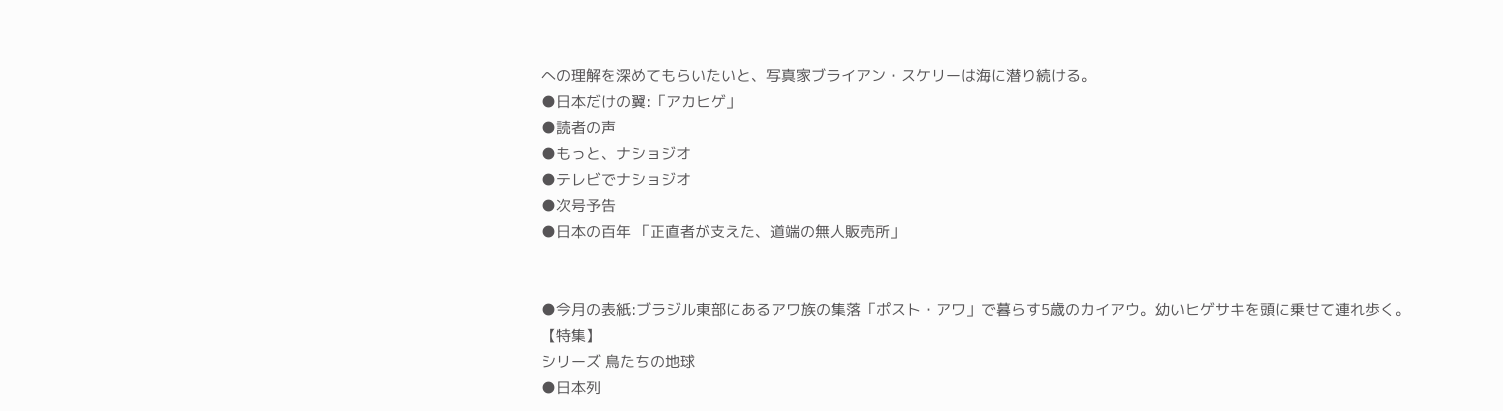への理解を深めてもらいたいと、写真家ブライアン・スケリーは海に潜り続ける。
●日本だけの翼:「アカヒゲ」
●読者の声
●もっと、ナショジオ
●テレビでナショジオ
●次号予告
●日本の百年 「正直者が支えた、道端の無人販売所」


●今月の表紙:ブラジル東部にあるアワ族の集落「ポスト・アワ」で暮らす5歳のカイアウ。幼いヒゲサキを頭に乗せて連れ歩く。
【特集】
シリーズ 鳥たちの地球
●日本列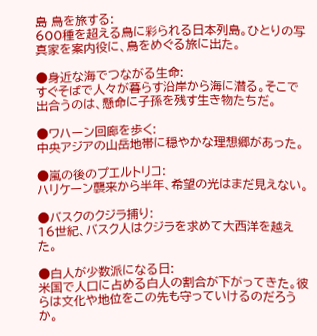島 鳥を旅する:
600種を超える鳥に彩られる日本列島。ひとりの写真家を案内役に、鳥をめぐる旅に出た。

●身近な海でつながる生命:
すぐそばで人々が暮らす沿岸から海に潜る。そこで出合うのは、懸命に子孫を残す生き物たちだ。

●ワハーン回廊を歩く:
中央アジアの山岳地帯に穏やかな理想郷があった。

●嵐の後のプエルトリコ:
ハリケーン襲来から半年、希望の光はまだ見えない。

●バスクのクジラ捕り:
16世紀、バスク人はクジラを求めて大西洋を越えた。

●白人が少数派になる日:
米国で人口に占める白人の割合が下がってきた。彼らは文化や地位をこの先も守っていけるのだろうか。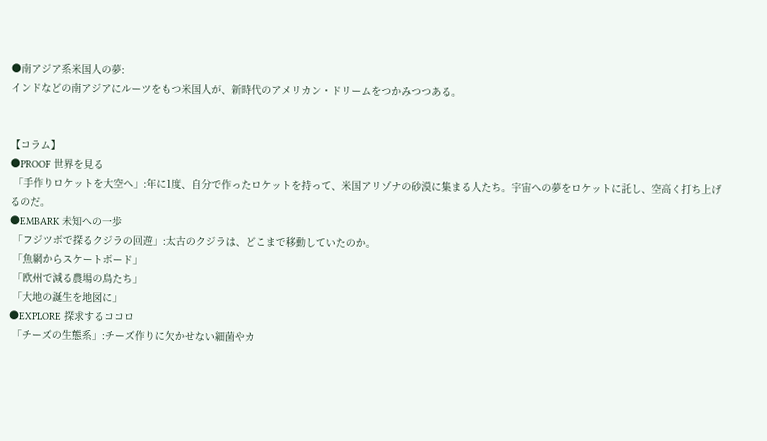●南アジア系米国人の夢:
インドなどの南アジアにルーツをもつ米国人が、新時代のアメリカン・ドリームをつかみつつある。


【コラム】
●PROOF 世界を見る
 「手作りロケットを大空へ」:年に1度、自分で作ったロケットを持って、米国アリゾナの砂漠に集まる人たち。宇宙への夢をロケットに託し、空高く打ち上げるのだ。
●EMBARK 未知への一歩
 「フジツボで探るクジラの回遊」:太古のクジラは、どこまで移動していたのか。
 「魚網からスケートボード」
 「欧州で減る農場の鳥たち」
 「大地の誕生を地図に」
●EXPLORE 探求するココロ
 「チーズの生態系」:チーズ作りに欠かせない細菌やカ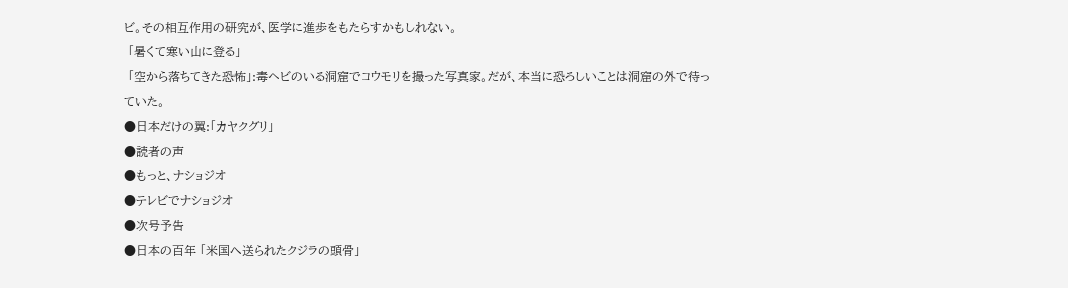ビ。その相互作用の研究が、医学に進歩をもたらすかもしれない。
 「暑くて寒い山に登る」
 「空から落ちてきた恐怖」:毒ヘビのいる洞窟でコウモリを撮った写真家。だが、本当に恐ろしいことは洞窟の外で待っていた。
●日本だけの翼:「カヤクグリ」
●読者の声
●もっと、ナショジオ
●テレビでナショジオ
●次号予告
●日本の百年 「米国へ送られたクジラの頭骨」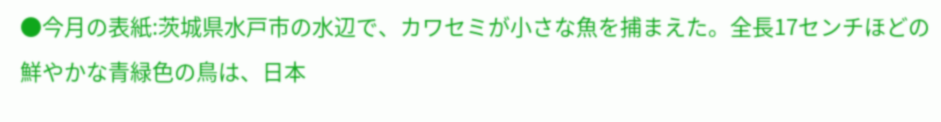●今月の表紙:茨城県水戸市の水辺で、カワセミが小さな魚を捕まえた。全長17センチほどの鮮やかな青緑色の鳥は、日本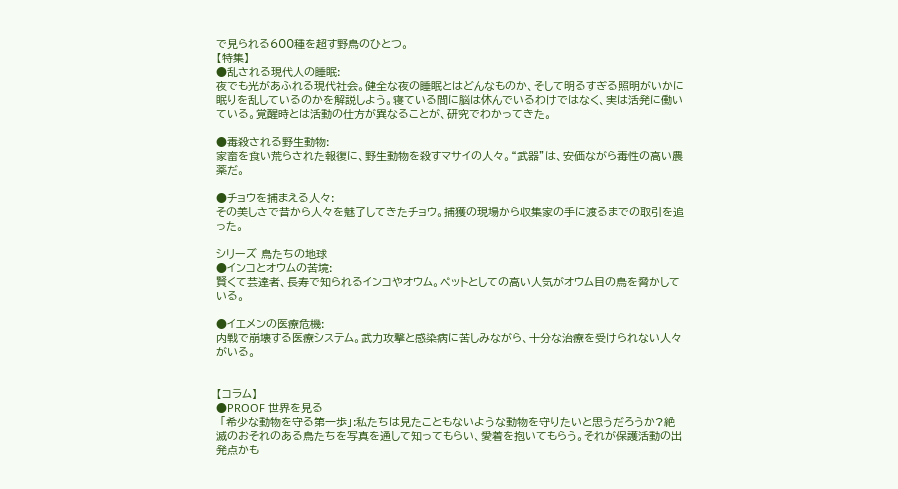で見られる600種を超す野鳥のひとつ。
【特集】
●乱される現代人の睡眠:
夜でも光があふれる現代社会。健全な夜の睡眠とはどんなものか、そして明るすぎる照明がいかに眠りを乱しているのかを解説しよう。寝ている間に脳は休んでいるわけではなく、実は活発に働いている。覚醒時とは活動の仕方が異なることが、研究でわかってきた。

●毒殺される野生動物:
家畜を食い荒らされた報復に、野生動物を殺すマサイの人々。“武器”は、安価ながら毒性の高い農薬だ。

●チョウを捕まえる人々:
その美しさで昔から人々を魅了してきたチョウ。捕獲の現場から収集家の手に渡るまでの取引を追った。

シリーズ 鳥たちの地球
●インコとオウムの苦境:
賢くて芸達者、長寿で知られるインコやオウム。ペットとしての高い人気がオウム目の鳥を脅かしている。

●イエメンの医療危機:
内戦で崩壊する医療システム。武力攻撃と感染病に苦しみながら、十分な治療を受けられない人々がいる。


【コラム】
●PROOF 世界を見る
 「希少な動物を守る第一歩」:私たちは見たこともないような動物を守りたいと思うだろうか?絶滅のおそれのある鳥たちを写真を通して知ってもらい、愛着を抱いてもらう。それが保護活動の出発点かも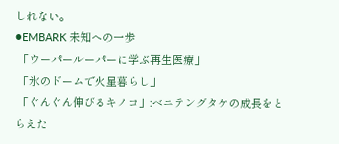しれない。
●EMBARK 未知への一歩
 「ウーパールーパーに学ぶ再生医療」
 「氷のドームで火星暮らし」
 「ぐんぐん伸びるキノコ」:ベニテングタケの成長をとらえた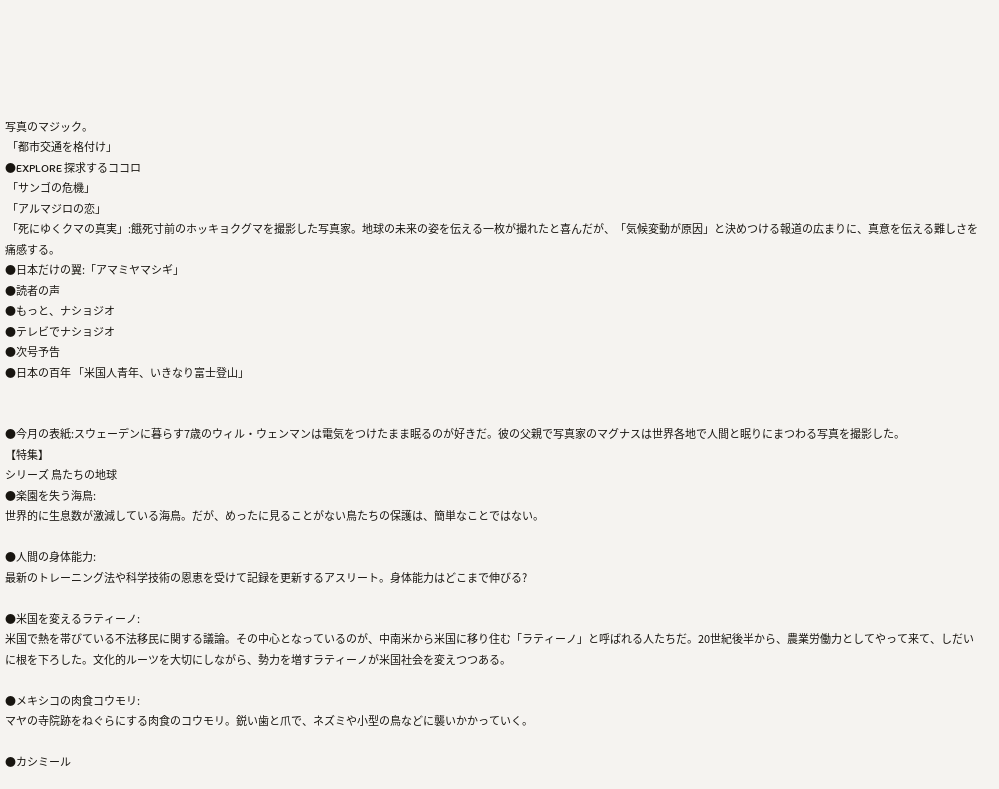写真のマジック。
 「都市交通を格付け」
●EXPLORE 探求するココロ
 「サンゴの危機」
 「アルマジロの恋」
 「死にゆくクマの真実」:餓死寸前のホッキョクグマを撮影した写真家。地球の未来の姿を伝える一枚が撮れたと喜んだが、「気候変動が原因」と決めつける報道の広まりに、真意を伝える難しさを痛感する。
●日本だけの翼:「アマミヤマシギ」
●読者の声
●もっと、ナショジオ
●テレビでナショジオ
●次号予告
●日本の百年 「米国人青年、いきなり富士登山」


●今月の表紙:スウェーデンに暮らす7歳のウィル・ウェンマンは電気をつけたまま眠るのが好きだ。彼の父親で写真家のマグナスは世界各地で人間と眠りにまつわる写真を撮影した。
【特集】
シリーズ 鳥たちの地球
●楽園を失う海鳥:
世界的に生息数が激減している海鳥。だが、めったに見ることがない鳥たちの保護は、簡単なことではない。

●人間の身体能力:
最新のトレーニング法や科学技術の恩恵を受けて記録を更新するアスリート。身体能力はどこまで伸びる?

●米国を変えるラティーノ:
米国で熱を帯びている不法移民に関する議論。その中心となっているのが、中南米から米国に移り住む「ラティーノ」と呼ばれる人たちだ。20世紀後半から、農業労働力としてやって来て、しだいに根を下ろした。文化的ルーツを大切にしながら、勢力を増すラティーノが米国社会を変えつつある。

●メキシコの肉食コウモリ:
マヤの寺院跡をねぐらにする肉食のコウモリ。鋭い歯と爪で、ネズミや小型の鳥などに襲いかかっていく。

●カシミール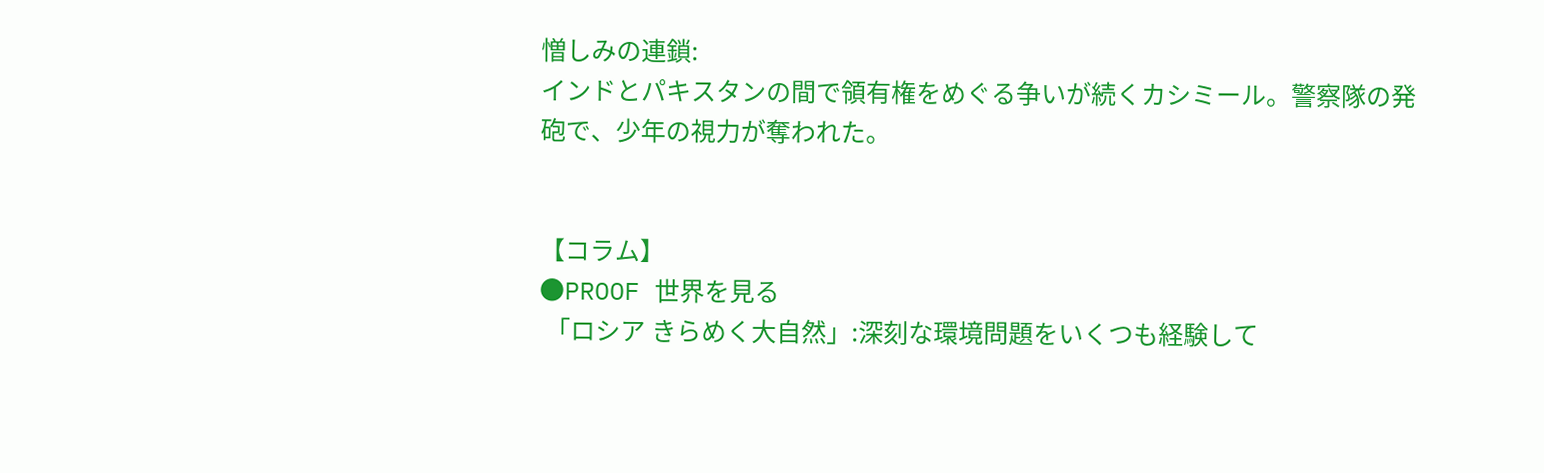憎しみの連鎖:
インドとパキスタンの間で領有権をめぐる争いが続くカシミール。警察隊の発砲で、少年の視力が奪われた。


【コラム】
●PROOF 世界を見る
 「ロシア きらめく大自然」:深刻な環境問題をいくつも経験して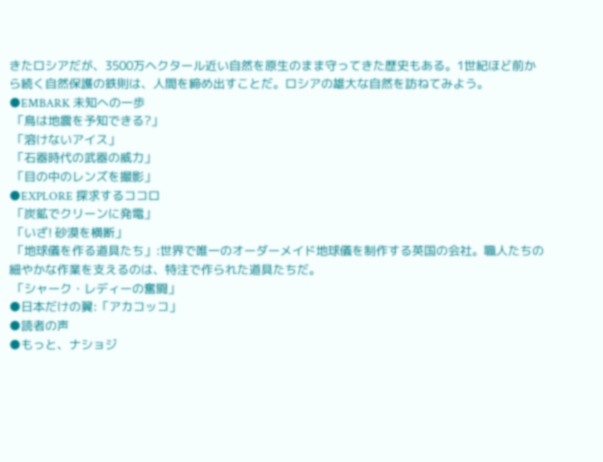きたロシアだが、3500万ヘクタール近い自然を原生のまま守ってきた歴史もある。1世紀ほど前から続く自然保護の鉄則は、人間を締め出すことだ。ロシアの雄大な自然を訪ねてみよう。
●EMBARK 未知への一歩
 「鳥は地震を予知できる?」
 「溶けないアイス」
 「石器時代の武器の威力」
 「目の中のレンズを撮影」
●EXPLORE 探求するココロ
 「炭鉱でクリーンに発電」
 「いざ! 砂漠を横断」
 「地球儀を作る道具たち」:世界で唯一のオーダーメイド地球儀を制作する英国の会社。職人たちの細やかな作業を支えるのは、特注で作られた道具たちだ。
 「シャーク・レディーの奮闘」
●日本だけの翼:「アカコッコ」
●読者の声
●もっと、ナショジ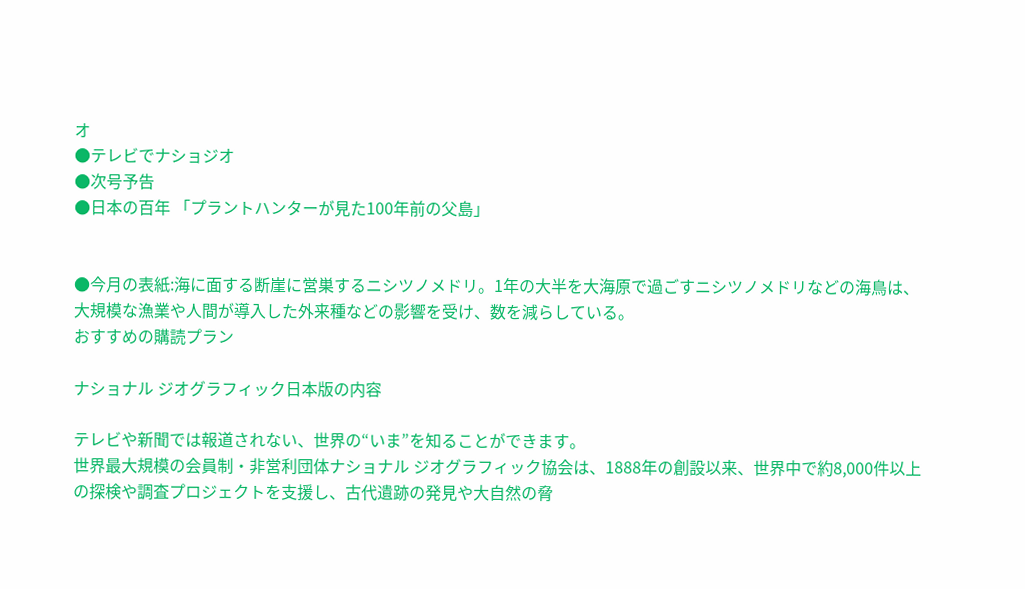オ
●テレビでナショジオ
●次号予告
●日本の百年 「プラントハンターが見た100年前の父島」


●今月の表紙:海に面する断崖に営巣するニシツノメドリ。1年の大半を大海原で過ごすニシツノメドリなどの海鳥は、大規模な漁業や人間が導入した外来種などの影響を受け、数を減らしている。
おすすめの購読プラン

ナショナル ジオグラフィック日本版の内容

テレビや新聞では報道されない、世界の“いま”を知ることができます。
世界最大規模の会員制・非営利団体ナショナル ジオグラフィック協会は、1888年の創設以来、世界中で約8,000件以上の探検や調査プロジェクトを支援し、古代遺跡の発見や大自然の脅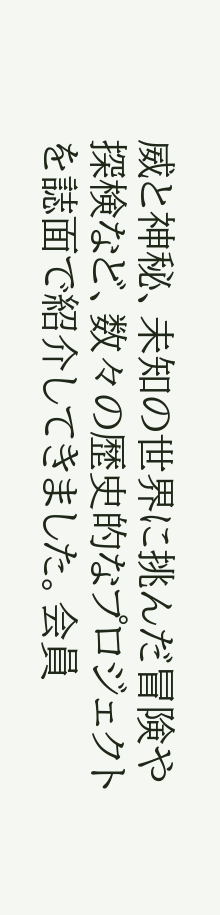威と神秘、未知の世界に挑んだ冒険や探検など、数々の歴史的なプロジェクトを誌面で紹介してきました。会員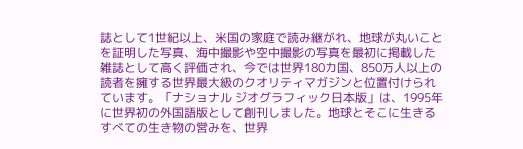誌として1世紀以上、米国の家庭で読み継がれ、地球が丸いことを証明した写真、海中撮影や空中撮影の写真を最初に掲載した雑誌として高く評価され、今では世界180カ国、850万人以上の読者を擁する世界最大級のクオリティマガジンと位置付けられています。「ナショナル ジオグラフィック日本版」は、1995年に世界初の外国語版として創刊しました。地球とそこに生きるすべての生き物の営みを、世界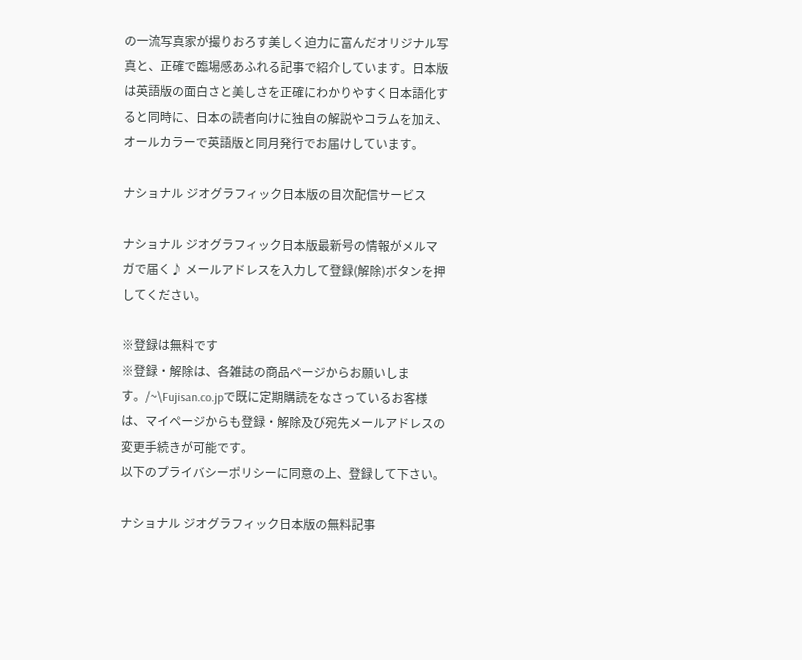の一流写真家が撮りおろす美しく迫力に富んだオリジナル写真と、正確で臨場感あふれる記事で紹介しています。日本版は英語版の面白さと美しさを正確にわかりやすく日本語化すると同時に、日本の読者向けに独自の解説やコラムを加え、オールカラーで英語版と同月発行でお届けしています。

ナショナル ジオグラフィック日本版の目次配信サービス

ナショナル ジオグラフィック日本版最新号の情報がメルマガで届く♪ メールアドレスを入力して登録(解除)ボタンを押してください。

※登録は無料です
※登録・解除は、各雑誌の商品ページからお願いします。/~\Fujisan.co.jpで既に定期購読をなさっているお客様は、マイページからも登録・解除及び宛先メールアドレスの変更手続きが可能です。
以下のプライバシーポリシーに同意の上、登録して下さい。

ナショナル ジオグラフィック日本版の無料記事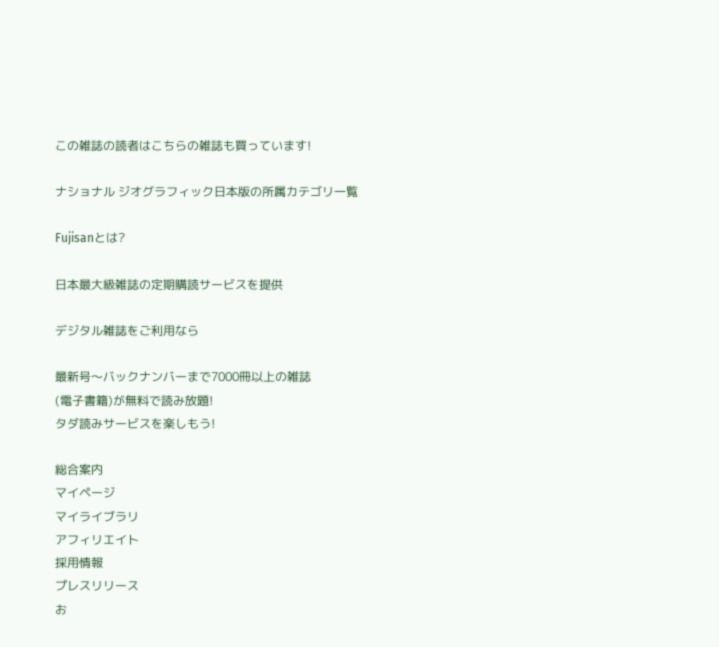この雑誌の読者はこちらの雑誌も買っています!

ナショナル ジオグラフィック日本版の所属カテゴリ一覧

Fujisanとは?

日本最大級雑誌の定期購読サービスを提供

デジタル雑誌をご利用なら

最新号〜バックナンバーまで7000冊以上の雑誌
(電子書籍)が無料で読み放題!
タダ読みサービスを楽しもう!

総合案内
マイページ
マイライブラリ
アフィリエイト
採用情報
プレスリリース
お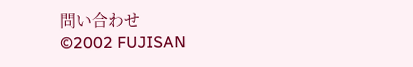問い合わせ
©2002 FUJISAN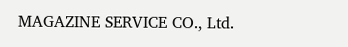MAGAZINE SERVICE CO., Ltd.